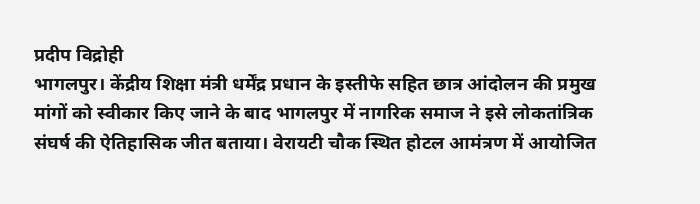प्रदीप विद्रोही
भागलपुर। केंद्रीय शिक्षा मंत्री धर्मेंद्र प्रधान के इस्तीफे सहित छात्र आंदोलन की प्रमुख मांगों को स्वीकार किए जाने के बाद भागलपुर में नागरिक समाज ने इसे लोकतांत्रिक संघर्ष की ऐतिहासिक जीत बताया। वेरायटी चौक स्थित होटल आमंत्रण में आयोजित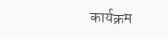कार्यक्रम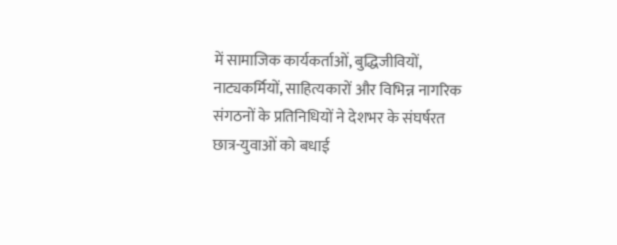में सामाजिक कार्यकर्ताओं, बुद्धिजीवियों, नाट्यकर्मियों, साहित्यकारों और विभिन्न नागरिक संगठनों के प्रतिनिधियों ने देशभर के संघर्षरत छात्र-युवाओं को बधाई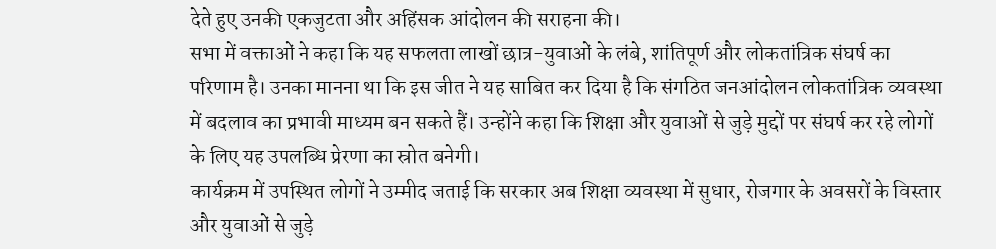देते हुए उनकी एकजुटता और अहिंसक आंदोलन की सराहना की।
सभा में वक्ताओं ने कहा कि यह सफलता लाखों छात्र-युवाओं के लंबे, शांतिपूर्ण और लोकतांत्रिक संघर्ष का परिणाम है। उनका मानना था कि इस जीत ने यह साबित कर दिया है कि संगठित जनआंदोलन लोकतांत्रिक व्यवस्था में बदलाव का प्रभावी माध्यम बन सकते हैं। उन्होंने कहा कि शिक्षा और युवाओं से जुड़े मुद्दों पर संघर्ष कर रहे लोगों के लिए यह उपलब्धि प्रेरणा का स्रोत बनेगी।
कार्यक्रम में उपस्थित लोगों ने उम्मीद जताई कि सरकार अब शिक्षा व्यवस्था में सुधार, रोजगार के अवसरों के विस्तार और युवाओं से जुड़े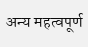अन्य महत्वपूर्ण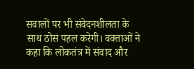सवालों पर भी संवेदनशीलता के साथ ठोस पहल करेगी। वक्ताओं ने कहा कि लोकतंत्र में संवाद और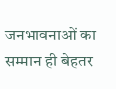जनभावनाओं का सम्मान ही बेहतर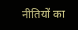नीतियों का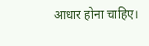आधार होना चाहिए।